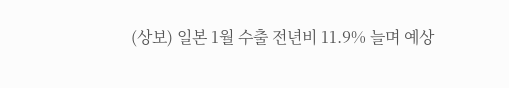(상보) 일본 1월 수출 전년비 11.9% 늘며 예상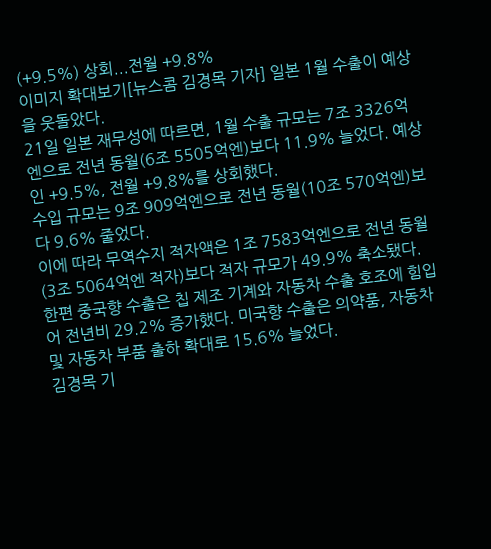(+9.5%) 상회...전월 +9.8%
이미지 확대보기[뉴스콤 김경목 기자] 일본 1월 수출이 예상을 웃돌았다.
21일 일본 재무성에 따르면, 1월 수출 규모는 7조 3326억엔으로 전년 동월(6조 5505억엔)보다 11.9% 늘었다. 예상인 +9.5%, 전월 +9.8%를 상회했다.
수입 규모는 9조 909억엔으로 전년 동월(10조 570억엔)보다 9.6% 줄었다.
이에 따라 무역수지 적자액은 1조 7583억엔으로 전년 동월(3조 5064억엔 적자)보다 적자 규모가 49.9% 축소됐다.
한편 중국향 수출은 칩 제조 기계와 자동차 수출 호조에 힘입어 전년비 29.2% 증가했다. 미국향 수출은 의약품, 자동차 및 자동차 부품 출하 확대로 15.6% 늘었다.
김경목 기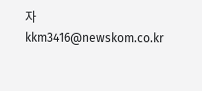자 kkm3416@newskom.co.kr